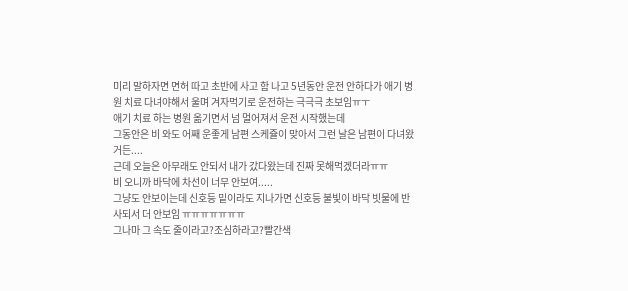미리 말하자면 면허 따고 초반에 사고 함 나고 5년동안 운전 안하다가 애기 병원 치료 다녀야해서 울며 겨자먹기로 운전하는 극극극 초보임ㅠㅜ
애기 치료 하는 병원 옮기면서 넘 멀어져서 운전 시작했는데
그동안은 비 와도 어째 운좋게 남편 스케쥴이 맞아서 그런 날은 남편이 다녀왔거든....
근데 오늘은 아무래도 안되서 내가 갔다왔는데 진짜 못해먹겠더라ㅠㅠ
비 오니까 바닥에 차선이 너무 안보여.....
그냥도 안보이는데 신호등 밑이라도 지나가면 신호등 불빛이 바닥 빗물에 반사되서 더 안보임 ㅠㅠㅠㅠㅠㅠㅠ
그나마 그 속도 줄이라고?조심하라고?빨간색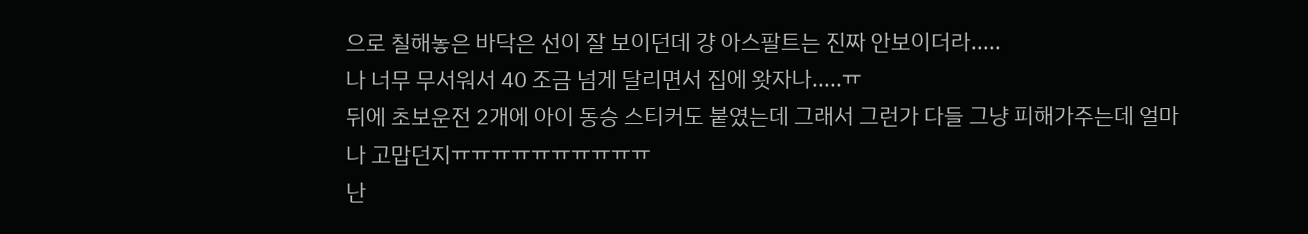으로 칠해놓은 바닥은 선이 잘 보이던데 걍 아스팔트는 진짜 안보이더라.....
나 너무 무서워서 40 조금 넘게 달리면서 집에 왓자나.....ㅠ
뒤에 초보운전 2개에 아이 동승 스티커도 붙였는데 그래서 그런가 다들 그냥 피해가주는데 얼마나 고맙던지ㅠㅠㅠㅠㅠㅠㅠㅠㅠㅠ
난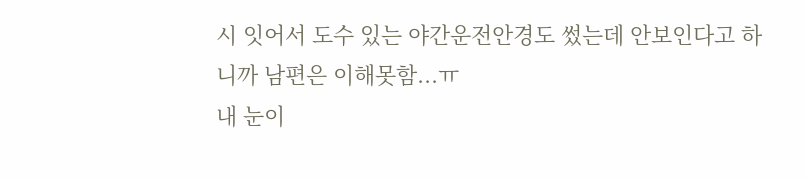시 잇어서 도수 있는 야간운전안경도 썼는데 안보인다고 하니까 남편은 이해못함...ㅠ
내 눈이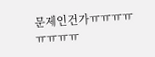문제인건가ㅠㅠㅠㅠㅠㅠㅠㅠ